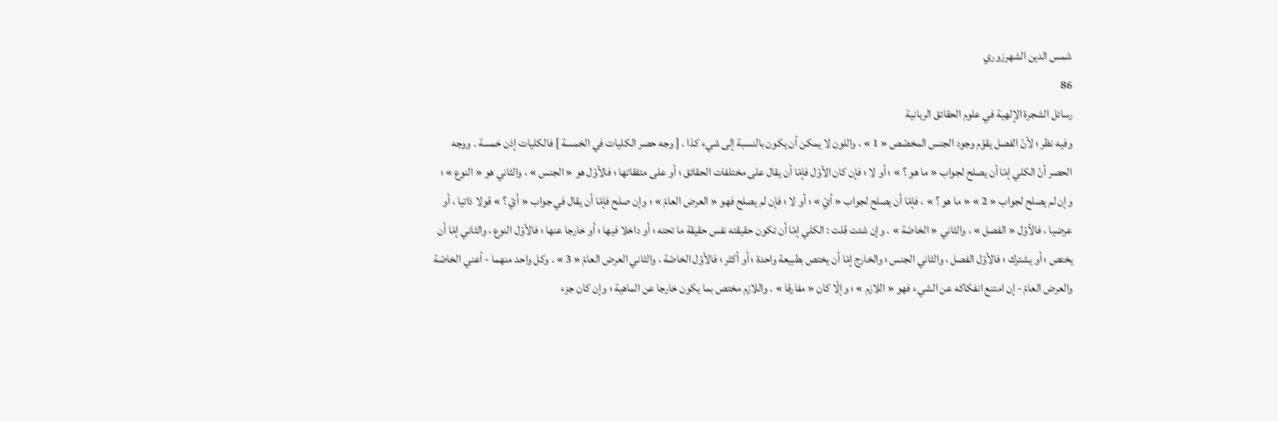شمس الدين الشهرزوري
86
رسائل الشجرة الإلهية في علوم الحقائق الربانية
وفيه نظر ؛ لأنّ الفصل يقوّم وجود الجنس المخصّص « 1 » ، واللون لا يمكن أن يكون بالنسبة إلى شيء كذا . [ وجه حصر الكليات في الخمسة ] فالكليات إذن خمسة . ووجه الحصر أنّ الكلي إمّا أن يصلح لجواب « ما هو ؟ » ؛ أو لا ؛ فإن كان الأوّل فإمّا أن يقال على مختلفات الحقائق ؛ أو على متفقاتها ؛ فالأوّل هو « الجنس » ، والثاني هو « النوع » ؛ وإن لم يصلح لجواب « 2 » « ما هو ؟ » ، فإمّا أن يصلح لجواب « أيّ » ؛ أو لا ؛ فإن لم يصلح فهو « العرض العامّ » ؛ وإن صلح فإمّا أن يقال في جواب « أيّ ؟ » قولا ذاتيا ، أو عرضيا ، فالأوّل « الفصل » ، والثاني « الخاصّة » . وإن شئت قلت : الكلي إمّا أن تكون حقيقته نفس حقيقة ما تحته ؛ أو داخلا فيها ؛ أو خارجا عنها ؛ فالأوّل النوع ، والثاني إمّا أن يختص ؛ أو يشترك ؛ فالأوّل الفصل ، والثاني الجنس ؛ والخارج إمّا أن يختص بطبيعة واحدة ؛ أو أكثر ؛ فالأوّل الخاصّة ، والثاني العرض العامّ « 3 » . وكل واحد منهما - أعني الخاصّة والعرض العامّ - إن امتنع انفكاكه عن الشيء فهو « اللازم » ؛ وإلّا كان « مفارقا » . واللازم مختص بما يكون خارجا عن الماهية ؛ وإن كان جزء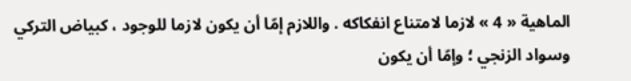الماهية « 4 » لازما لامتناع انفكاكه . واللازم إمّا أن يكون لازما للوجود ، كبياض التركي وسواد الزنجي ؛ وإمّا أن يكون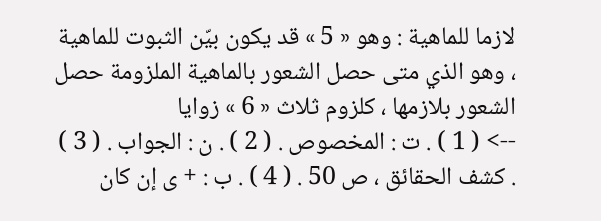لازما للماهية : وهو « 5 » قد يكون بيّن الثبوت للماهية ، وهو الذي متى حصل الشعور بالماهية الملزومة حصل الشعور بلازمها ، كلزوم ثلاث « 6 » زوايا
--> ( 1 ) . ت : المخصوص . ( 2 ) . ن : الجواب . ( 3 ) . كشف الحقائق ، ص 50 . ( 4 ) . ب : + ى إن كان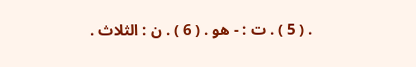. ( 5 ) . ت : - هو . ( 6 ) . ن : الثلاث .